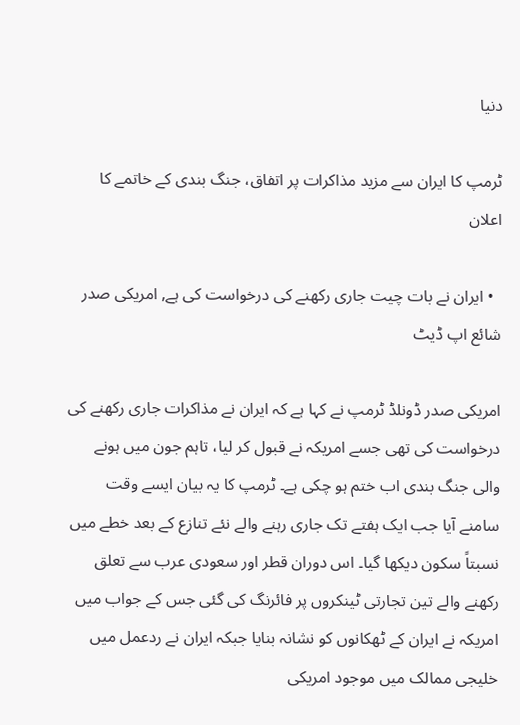دنیا

ٹرمپ کا ایران سے مزید مذاکرات پر اتفاق، جنگ بندی کے خاتمے کا اعلان

  • ایران نے بات چیت جاری رکھنے کی درخواست کی ہے, امریکی صدر
شائع اپ ڈیٹ

امریکی صدر ڈونلڈ ٹرمپ نے کہا ہے کہ ایران نے مذاکرات جاری رکھنے کی درخواست کی تھی جسے امریکہ نے قبول کر لیا، تاہم جون میں ہونے والی جنگ بندی اب ختم ہو چکی ہے۔ ٹرمپ کا یہ بیان ایسے وقت سامنے آیا جب ایک ہفتے تک جاری رہنے والے نئے تنازع کے بعد خطے میں نسبتاً سکون دیکھا گیا۔ اس دوران قطر اور سعودی عرب سے تعلق رکھنے والے تین تجارتی ٹینکروں پر فائرنگ کی گئی جس کے جواب میں امریکہ نے ایران کے ٹھکانوں کو نشانہ بنایا جبکہ ایران نے ردعمل میں خلیجی ممالک میں موجود امریکی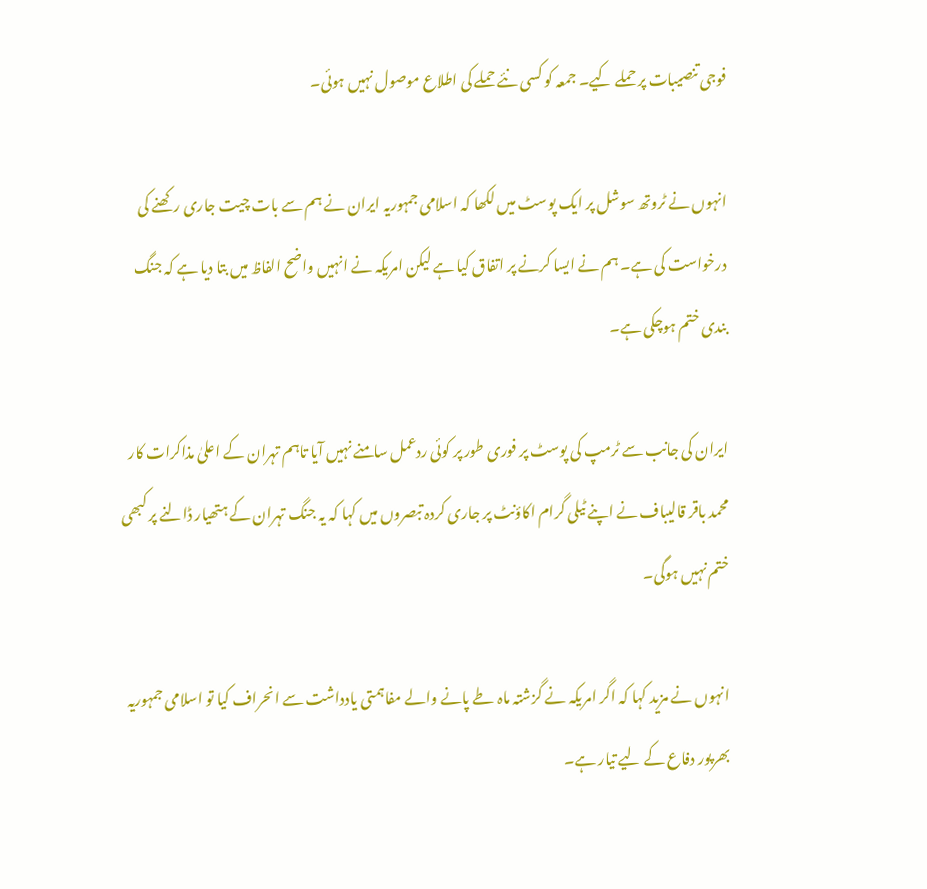فوجی تنصیبات پر حملے کیے۔ جمعہ کو کسی نئے حملے کی اطلاع موصول نہیں ہوئی۔

انہوں نے ٹروتھ سوشل پر ایک پوسٹ میں لکھا کہ اسلامی جمہوریہ ایران نے ہم سے بات چیت جاری رکھنے کی درخواست کی ہے۔ ہم نے ایسا کرنے پر اتفاق کیا ہے لیکن امریکہ نے انہیں واضح الفاظ میں بتا دیا ہے کہ جنگ بندی ختم ہوچکی ہے۔

ایران کی جانب سے ٹرمپ کی پوسٹ پر فوری طور پر کوئی ردعمل سامنے نہیں آیا تاہم تہران کے اعلیٰ مذاکرات کار محمد باقر قالیباف نے اپنے ٹیلی گرام اکاؤنٹ پر جاری کردہ تبصروں میں کہا کہ یہ جنگ تہران کے ہتھیار ڈالنے پر کبھی ختم نہیں ہوگی۔

انہوں نے مزید کہا کہ اگر امریکہ نے گزشتہ ماہ طے پانے والے مفاہمتی یادداشت سے انحراف کیا تو اسلامی جمہوریہ بھرپور دفاع کے لیے تیار ہے۔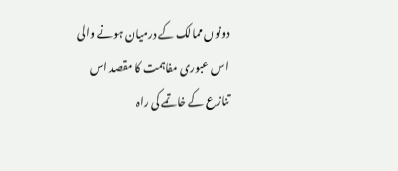دونوں ممالک کے درمیان ہونے والی اس عبوری مفاہمت کا مقصد اس تنازع کے خاتمے کی راہ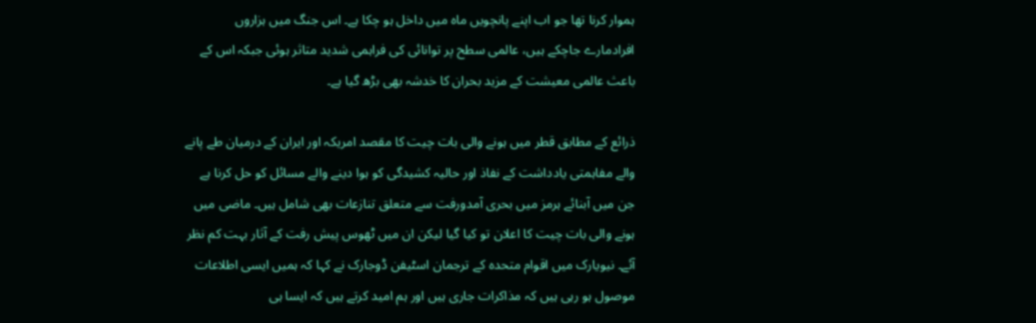ہموار کرنا تھا جو اب اپنے پانچویں ماہ میں داخل ہو چکا ہے۔ اس جنگ میں ہزاروں افرادمارے جاچکے ہیں، عالمی سطح پر توانائی کی فراہمی شدید متاثر ہوئی جبکہ اس کے باعث عالمی معیشت کے مزید بحران کا خدشہ بھی بڑھ گیا ہے۔

ذرائع کے مطابق قطر میں ہونے والی بات چیت کا مقصد امریکہ اور ایران کے درمیان طے پانے والے مفاہمتی یادداشت کے نفاذ اور حالیہ کشیدگی کو ہوا دینے والے مسائل کو حل کرنا ہے جن میں آبنائے ہرمز میں بحری آمدورفت سے متعلق تنازعات بھی شامل ہیں۔ ماضی میں ہونے والی بات چیت کا اعلان تو کیا گیا لیکن ان میں ٹھوس پیش رفت کے آثار بہت کم نظر آئے۔ نیویارک میں اقوام متحدہ کے ترجمان اسٹیفن ڈوجارک نے کہا کہ ہمیں ایسی اطلاعات موصول ہو رہی ہیں کہ مذاکرات جاری ہیں اور ہم امید کرتے ہیں کہ ایسا ہی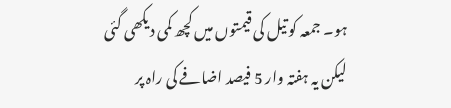ہو۔ جمعہ کو تیل کی قیمتوں میں کچھ کمی دیکھی گئی لیکن یہ ہفتہ وار 5 فیصد اضافے کی راہ پر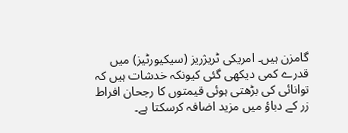گامزن ہیں۔ امریکی ٹریژریز (سیکیورٹیز) میں قدرے کمی دیکھی گئی کیونکہ خدشات ہیں کہ توانائی کی بڑھتی ہوئی قیمتوں کا رجحان افراط زر کے دباؤ میں مزید اضافہ کرسکتا ہے۔